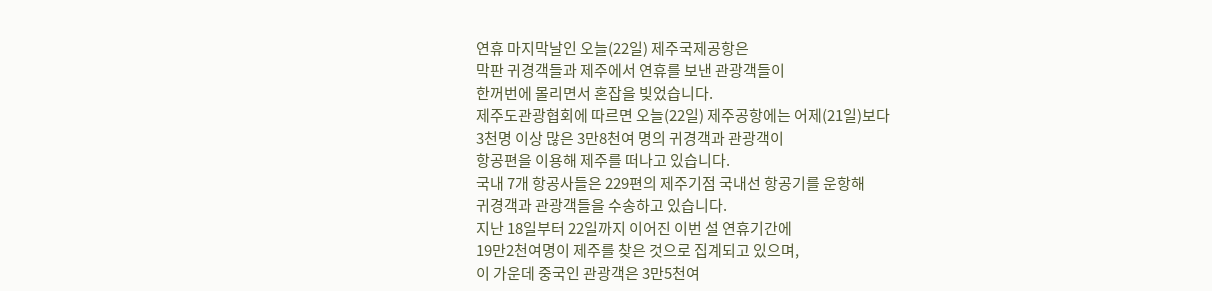연휴 마지막날인 오늘(22일) 제주국제공항은
막판 귀경객들과 제주에서 연휴를 보낸 관광객들이
한꺼번에 몰리면서 혼잡을 빚었습니다.
제주도관광협회에 따르면 오늘(22일) 제주공항에는 어제(21일)보다
3천명 이상 많은 3만8천여 명의 귀경객과 관광객이
항공편을 이용해 제주를 떠나고 있습니다.
국내 7개 항공사들은 229편의 제주기점 국내선 항공기를 운항해
귀경객과 관광객들을 수송하고 있습니다.
지난 18일부터 22일까지 이어진 이번 설 연휴기간에
19만2천여명이 제주를 찾은 것으로 집계되고 있으며,
이 가운데 중국인 관광객은 3만5천여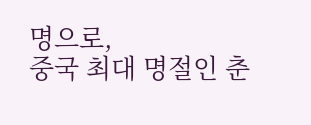명으로,
중국 최대 명절인 춘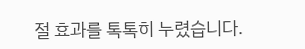절 효과를 톡톡히 누렸습니다.